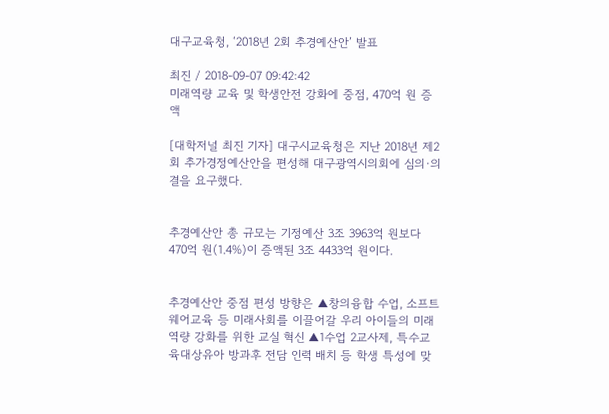대구교육청, ‘2018년 2회 추경예산안’ 발표

최진 / 2018-09-07 09:42:42
미래역량 교육 및 학생안전 강화에 중점, 470억 원 증액

[대학저널 최진 기자] 대구시교육청은 지난 2018년 제2회 추가경정예산안을 편성해 대구광역시의회에 심의·의결을 요구했다.


추경예산안 총 규모는 기정예산 3조 3963억 원보다 470억 원(1.4%)이 증액된 3조 4433억 원이다.


추경예산안 중점 편성 방향은 ▲창의융합 수업, 소프트웨어교육 등 미래사회를 이끌어갈 우리 아이들의 미래역량 강화를 위한 교실 혁신 ▲1수업 2교사제, 특수교육대상유아 방과후 전담 인력 배치 등 학생 특성에 맞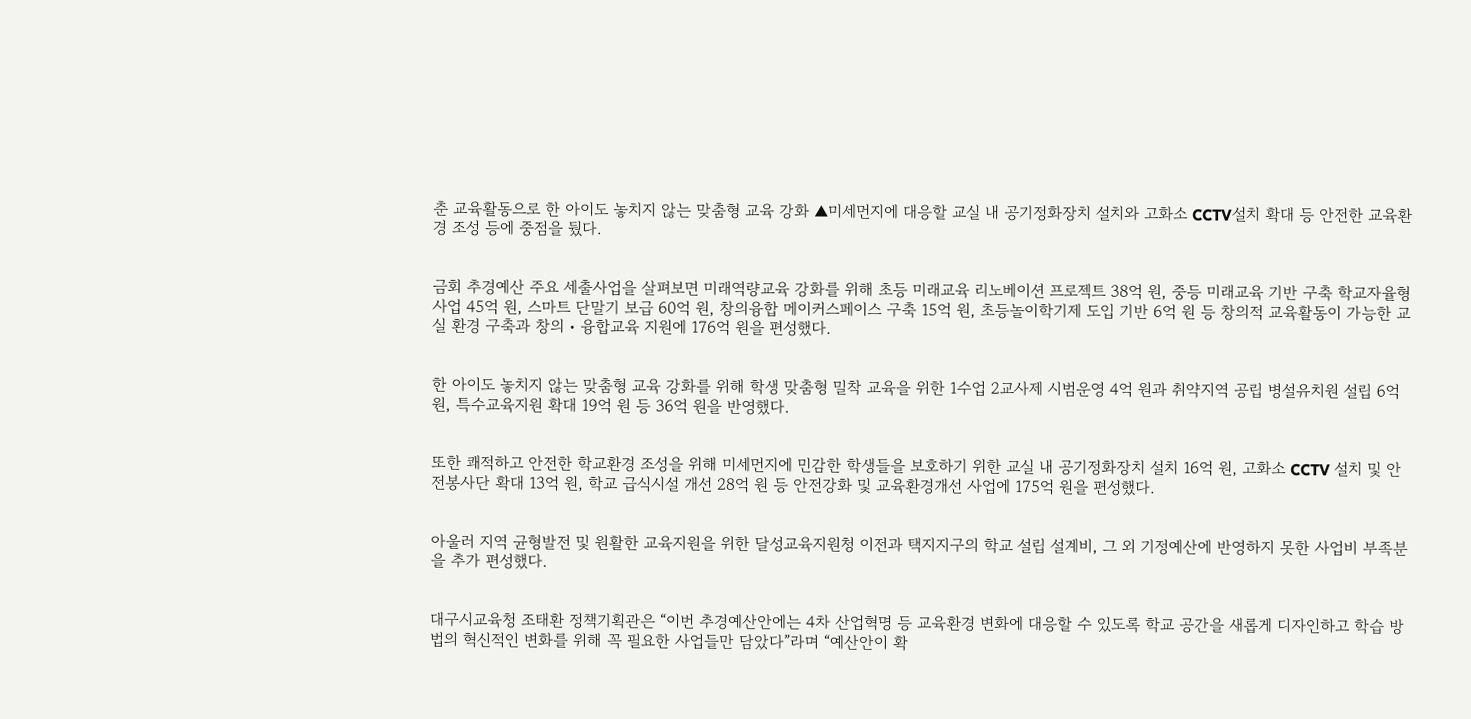춘 교육활동으로 한 아이도 놓치지 않는 맞춤형 교육 강화 ▲미세먼지에 대응할 교실 내 공기정화장치 설치와 고화소 CCTV설치 확대 등 안전한 교육환경 조성 등에 중점을 뒀다.


금회 추경예산 주요 세출사업을 살펴보면 미래역량교육 강화를 위해 초등 미래교육 리노베이션 프로젝트 38억 원, 중등 미래교육 기반 구축 학교자율형 사업 45억 원, 스마트 단말기 보급 60억 원, 창의융합 메이커스페이스 구축 15억 원, 초등놀이학기제 도입 기반 6억 원 등 창의적 교육활동이 가능한 교실 환경 구축과 창의・융합교육 지원에 176억 원을 편성했다.


한 아이도 놓치지 않는 맞춤형 교육 강화를 위해 학생 맞춤형 밀착 교육을 위한 1수업 2교사제 시범운영 4억 원과 취약지역 공립 병설유치원 설립 6억 원, 특수교육지원 확대 19억 원 등 36억 원을 반영했다.


또한 쾌적하고 안전한 학교환경 조성을 위해 미세먼지에 민감한 학생들을 보호하기 위한 교실 내 공기정화장치 설치 16억 원, 고화소 CCTV 설치 및 안전봉사단 확대 13억 원, 학교 급식시설 개선 28억 원 등 안전강화 및 교육환경개선 사업에 175억 원을 편성했다.


아울러 지역 균형발전 및 원활한 교육지원을 위한 달성교육지원청 이전과 택지지구의 학교 설립 설계비, 그 외 기정예산에 반영하지 못한 사업비 부족분을 추가 편성했다.


대구시교육청 조태환 정책기획관은 “이번 추경예산안에는 4차 산업혁명 등 교육환경 변화에 대응할 수 있도록 학교 공간을 새롭게 디자인하고 학습 방법의 혁신적인 변화를 위해 꼭 필요한 사업들만 담았다”라며 “예산안이 확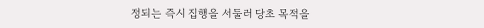정되는 즉시 집행을 서둘러 당초 목적을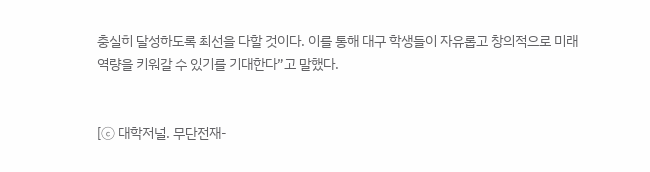충실히 달성하도록 최선을 다할 것이다. 이를 통해 대구 학생들이 자유롭고 창의적으로 미래역량을 키워갈 수 있기를 기대한다”고 말했다.


[ⓒ 대학저널. 무단전재-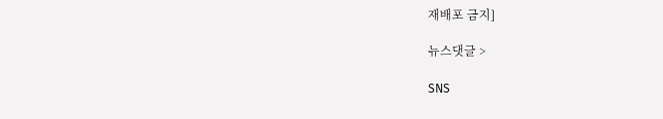재배포 금지]

뉴스댓글 >

SNS